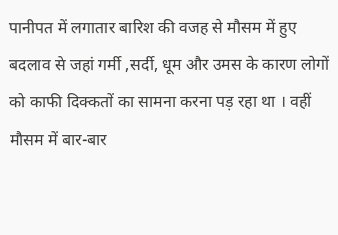पानीपत में लगातार बारिश की वजह से मौसम में हुए बदलाव से जहां गर्मी ,सर्दी, धूम और उमस के कारण लोगों को काफी दिक्कतों का सामना करना पड़ रहा था । वहीं मौसम में बार-बार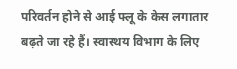परिवर्तन होने से आई फ्लू के केस लगातार बढ़ते जा रहे हैं। स्वास्थय विभाग के लिए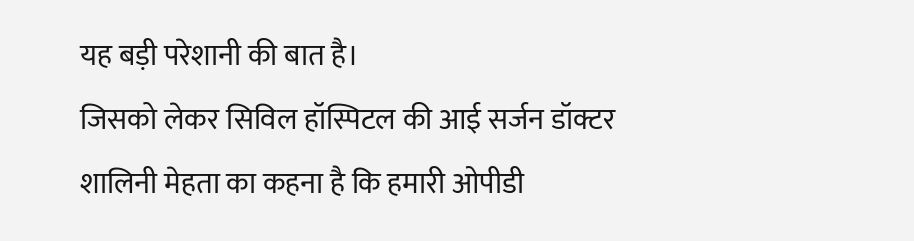यह बड़ी परेशानी की बात है।
जिसको लेकर सिविल हॉस्पिटल की आई सर्जन डॉक्टर शालिनी मेहता का कहना है कि हमारी ओपीडी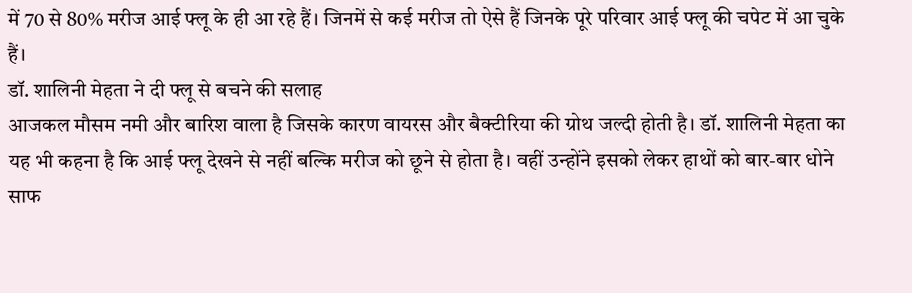में 70 से 80% मरीज आई फ्लू के ही आ रहे हैं। जिनमें से कई मरीज तो ऐसे हैं जिनके पूरे परिवार आई फ्लू की चपेट में आ चुके हैं।
डॉ. शालिनी मेहता ने दी फ्लू से बचने की सलाह
आजकल मौसम नमी और बारिश वाला है जिसके कारण वायरस और बैक्टीरिया की ग्रोथ जल्दी होती है। डॉ. शालिनी मेहता का यह भी कहना है कि आई फ्लू देखने से नहीं बल्कि मरीज को छूने से होता है। वहीं उन्होंने इसको लेकर हाथों को बार-बार धोने साफ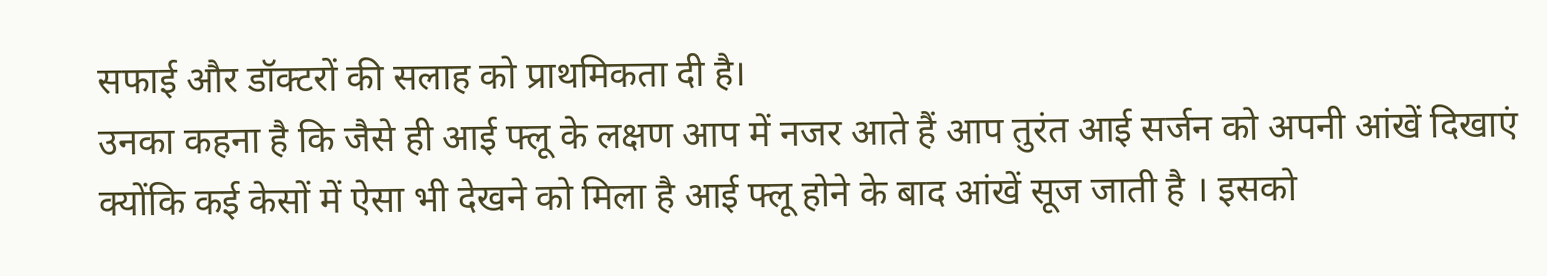सफाई और डॉक्टरों की सलाह को प्राथमिकता दी है।
उनका कहना है कि जैसे ही आई फ्लू के लक्षण आप में नजर आते हैं आप तुरंत आई सर्जन को अपनी आंखें दिखाएं क्योंकि कई केसों में ऐसा भी देखने को मिला है आई फ्लू होने के बाद आंखें सूज जाती है । इसको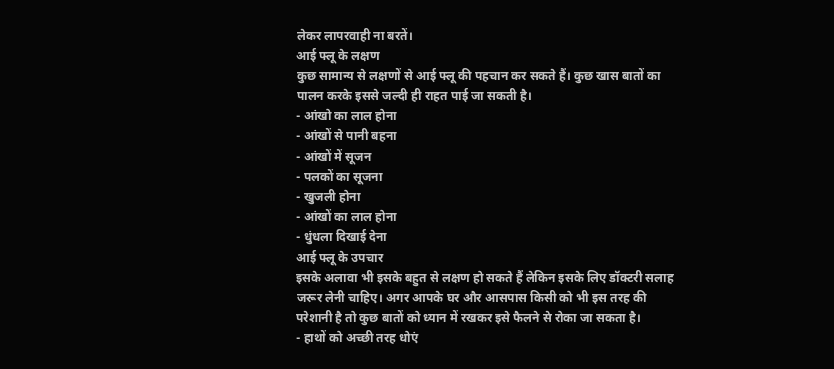लेकर लापरवाही ना बरतें।
आई फ्लू के लक्षण
कुछ सामान्य से लक्षणों से आई फ्लू की पहचान कर सकते हैं। कुछ खास बातों का पालन करके इससे जल्दी ही राहत पाई जा सकती है।
- आंखो का लाल होना
- आंखों से पानी बहना
- आंखों में सूजन
- पलकों का सूजना
- खुजली होना
- आंखों का लाल होना
- धुंधला दिखाई देना
आई फ्लू के उपचार
इसके अलावा भी इसके बहुत से लक्षण हो सकते हैं लेकिन इसके लिए डॉक्टरी सलाह जरूर लेनी चाहिए। अगर आपके घर और आसपास किसी को भी इस तरह की परेशानी है तो कुछ बातों को ध्यान में रखकर इसे फैलने से रोका जा सकता है।
- हाथों को अच्छी तरह धोएं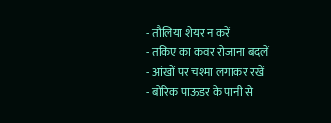- तौलिया शेयर न करें
- तकिए का कवर रोजाना बदलें
- आंखों पर चश्मा लगाकर रखें
- बोरिक पाऊडर के पानी से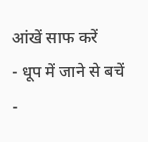आंखें साफ करें
- धूप में जाने से बचें
-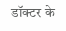डॉक्टर के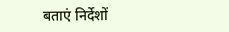बताएं निर्देशों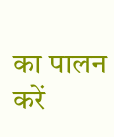का पालन करें